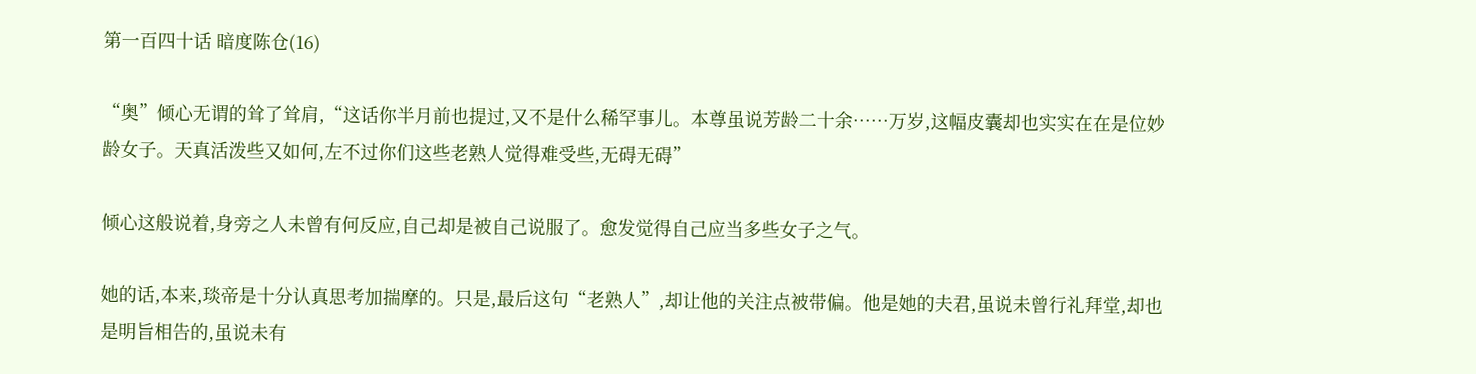第一百四十话 暗度陈仓(16)

“奥”倾心无谓的耸了耸肩,“这话你半月前也提过,又不是什么稀罕事儿。本尊虽说芳龄二十余……万岁,这幅皮囊却也实实在在是位妙龄女子。天真活泼些又如何,左不过你们这些老熟人觉得难受些,无碍无碍”

倾心这般说着,身旁之人未曾有何反应,自己却是被自己说服了。愈发觉得自己应当多些女子之气。

她的话,本来,琰帝是十分认真思考加揣摩的。只是,最后这句“老熟人”,却让他的关注点被带偏。他是她的夫君,虽说未曾行礼拜堂,却也是明旨相告的,虽说未有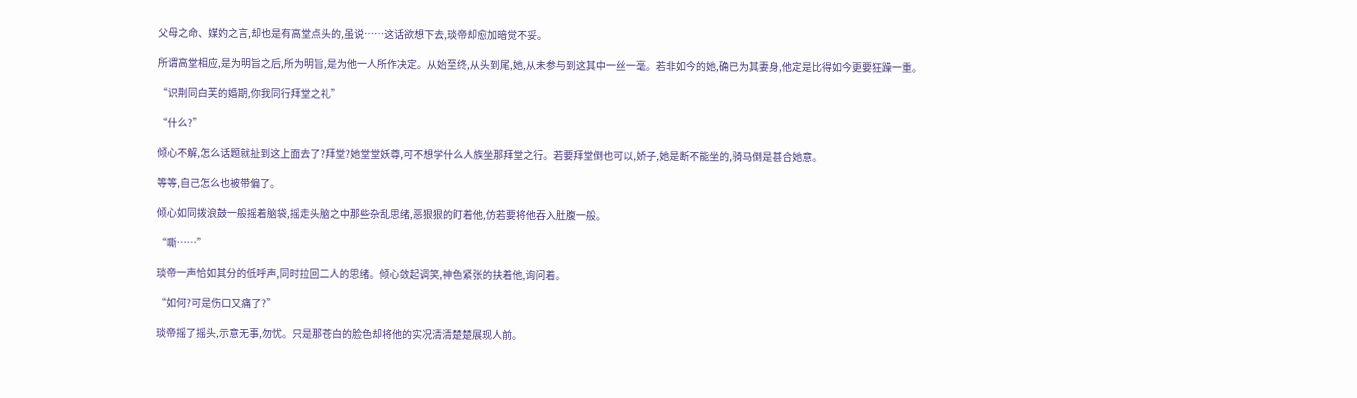父母之命、媒妁之言,却也是有高堂点头的,虽说……这话欲想下去,琰帝却愈加暗觉不妥。

所谓高堂相应,是为明旨之后,所为明旨,是为他一人所作决定。从始至终,从头到尾,她,从未参与到这其中一丝一毫。若非如今的她,确已为其妻身,他定是比得如今更要狂躁一重。

“识荆同白芙的婚期,你我同行拜堂之礼”

“什么?”

倾心不解,怎么话题就扯到这上面去了?拜堂?她堂堂妖尊,可不想学什么人族坐那拜堂之行。若要拜堂倒也可以,娇子,她是断不能坐的,骑马倒是甚合她意。

等等,自己怎么也被带偏了。

倾心如同拨浪鼓一般摇着脑袋,摇走头脑之中那些杂乱思绪,恶狠狠的盯着他,仿若要将他吞入肚腹一般。

“嘶……”

琰帝一声恰如其分的低呼声,同时拉回二人的思绪。倾心敛起调笑,神色紧张的扶着他,询问着。

“如何?可是伤口又痛了?”

琰帝摇了摇头,示意无事,勿忧。只是那苍白的脸色却将他的实况清清楚楚展现人前。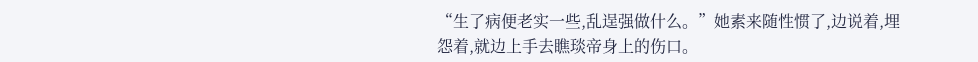“生了病便老实一些,乱逞强做什么。”她素来随性惯了,边说着,埋怨着,就边上手去瞧琰帝身上的伤口。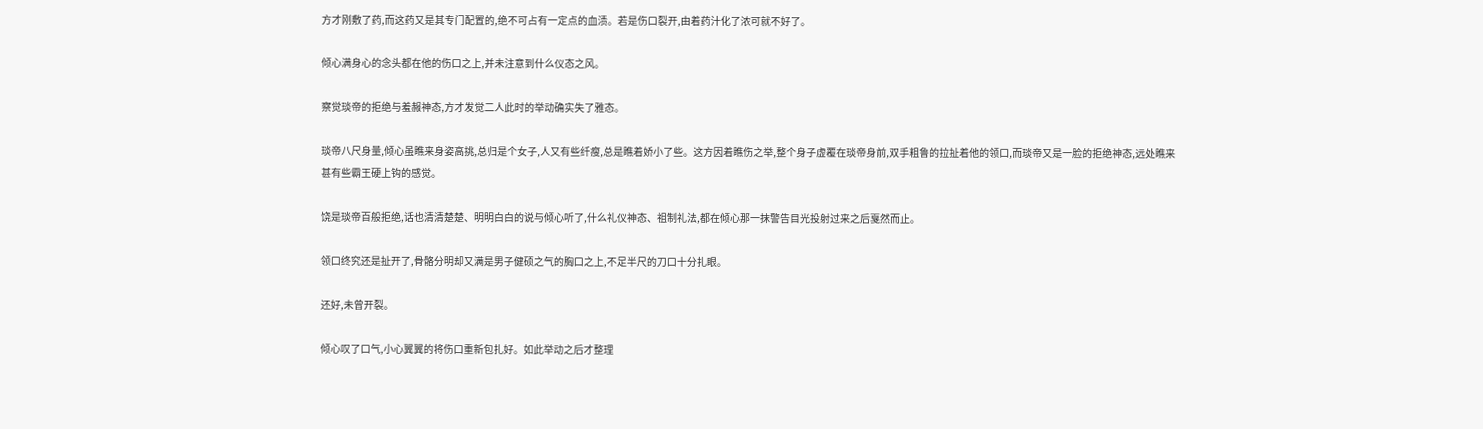方才刚敷了药,而这药又是其专门配置的,绝不可占有一定点的血渍。若是伤口裂开,由着药汁化了浓可就不好了。

倾心满身心的念头都在他的伤口之上,并未注意到什么仪态之风。

察觉琰帝的拒绝与羞赧神态,方才发觉二人此时的举动确实失了雅态。

琰帝八尺身量,倾心虽瞧来身姿高挑,总归是个女子,人又有些纤瘦,总是瞧着娇小了些。这方因着瞧伤之举,整个身子虚覆在琰帝身前,双手粗鲁的拉扯着他的领口,而琰帝又是一脸的拒绝神态,远处瞧来甚有些霸王硬上钩的感觉。

饶是琰帝百般拒绝,话也清清楚楚、明明白白的说与倾心听了,什么礼仪神态、祖制礼法,都在倾心那一抹警告目光投射过来之后戛然而止。

领口终究还是扯开了,骨骼分明却又满是男子健硕之气的胸口之上,不足半尺的刀口十分扎眼。

还好,未曾开裂。

倾心叹了口气,小心翼翼的将伤口重新包扎好。如此举动之后才整理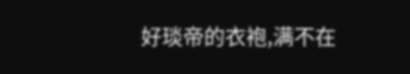好琰帝的衣袍,满不在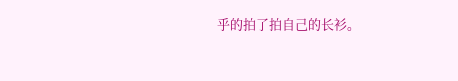乎的拍了拍自己的长衫。